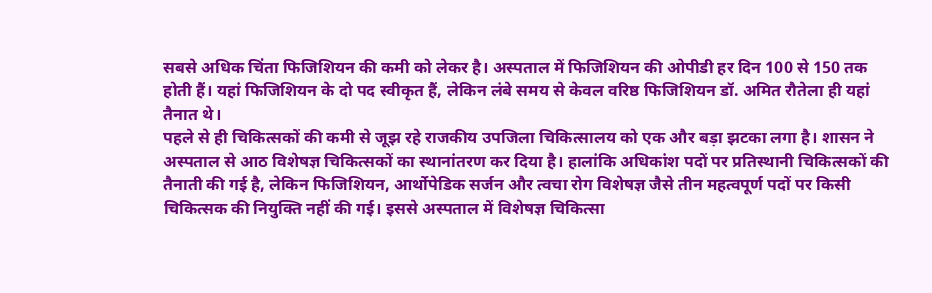सबसे अधिक चिंता फिजिशियन की कमी को लेकर है। अस्पताल में फिजिशियन की ओपीडी हर दिन 100 से 150 तक होती हैं। यहां फिजिशियन के दो पद स्वीकृत हैं, लेकिन लंबे समय से केवल वरिष्ठ फिजिशियन डॉ. अमित रौतेला ही यहां तैनात थे।
पहले से ही चिकित्सकों की कमी से जूझ रहे राजकीय उपजिला चिकित्सालय को एक और बड़ा झटका लगा है। शासन ने अस्पताल से आठ विशेषज्ञ चिकित्सकों का स्थानांतरण कर दिया है। हालांकि अधिकांश पदों पर प्रतिस्थानी चिकित्सकों की तैनाती की गई है, लेकिन फिजिशियन, आर्थोपेडिक सर्जन और त्वचा रोग विशेषज्ञ जैसे तीन महत्वपूर्ण पदों पर किसी चिकित्सक की नियुक्ति नहीं की गई। इससे अस्पताल में विशेषज्ञ चिकित्सा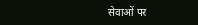सेवाओं पर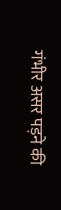गंभीर असर पड़ने की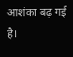आशंका बढ़ गई है।